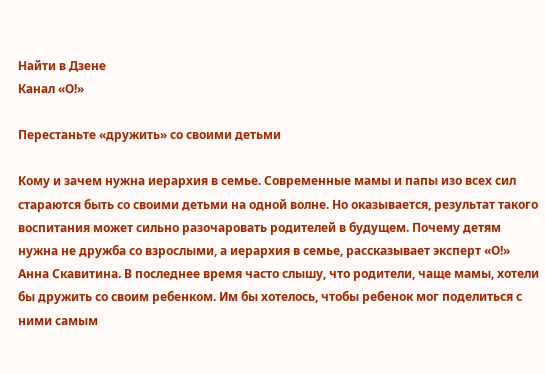Найти в Дзене
Канал «О!»

Перестаньте «дружить» со своими детьми

Кому и зачем нужна иерархия в семье. Современные мамы и папы изо всех сил стараются быть со своими детьми на одной волне. Но оказывается, результат такого воспитания может сильно разочаровать родителей в будущем. Почему детям нужна не дружба со взрослыми, а иерархия в семье, рассказывает эксперт «О!» Анна Скавитина. В последнее время часто слышу, что родители, чаще мамы, хотели бы дружить со своим ребенком. Им бы хотелось, чтобы ребенок мог поделиться с ними самым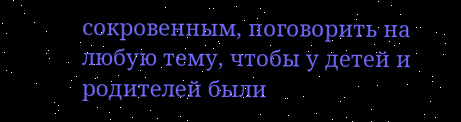сокровенным, поговорить на любую тему, чтобы у детей и родителей были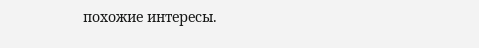похожие интересы.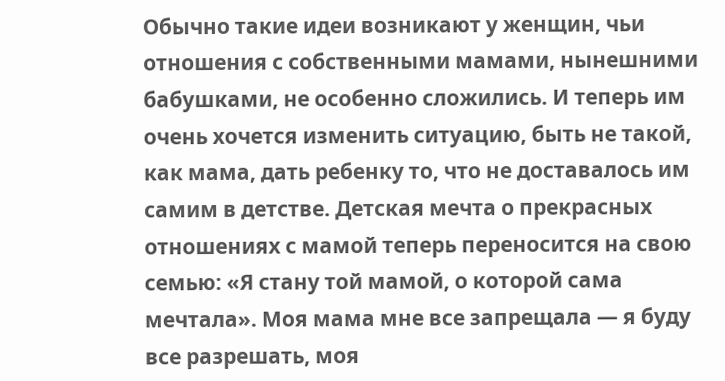Обычно такие идеи возникают у женщин, чьи отношения с собственными мамами, нынешними бабушками, не особенно сложились. И теперь им очень хочется изменить ситуацию, быть не такой, как мама, дать ребенку то, что не доставалось им самим в детстве. Детская мечта о прекрасных отношениях с мамой теперь переносится на свою семью: «Я стану той мамой, о которой сама мечтала». Моя мама мне все запрещала — я буду все разрешать, моя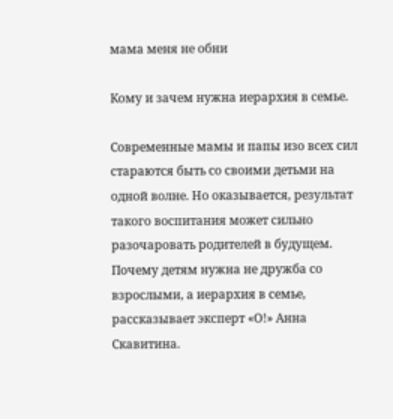мама меня не обни

Кому и зачем нужна иерархия в семье.

Современные мамы и папы изо всех сил стараются быть со своими детьми на одной волне. Но оказывается, результат такого воспитания может сильно разочаровать родителей в будущем. Почему детям нужна не дружба со взрослыми, а иерархия в семье, рассказывает эксперт «О!» Анна Скавитина.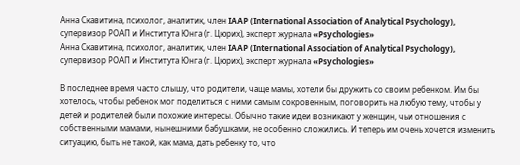Анна Скавитина, психолог, аналитик, член IAAP (International Association of Analytical Psychology), супервизор РОАП и Института Юнга (г. Цюрих), эксперт журнала «Psychologies»
Анна Скавитина, психолог, аналитик, член IAAP (International Association of Analytical Psychology), супервизор РОАП и Института Юнга (г. Цюрих), эксперт журнала «Psychologies»

В последнее время часто слышу, что родители, чаще мамы, хотели бы дружить со своим ребенком. Им бы хотелось, чтобы ребенок мог поделиться с ними самым сокровенным, поговорить на любую тему, чтобы у детей и родителей были похожие интересы. Обычно такие идеи возникают у женщин, чьи отношения с собственными мамами, нынешними бабушками, не особенно сложились. И теперь им очень хочется изменить ситуацию, быть не такой, как мама, дать ребенку то, что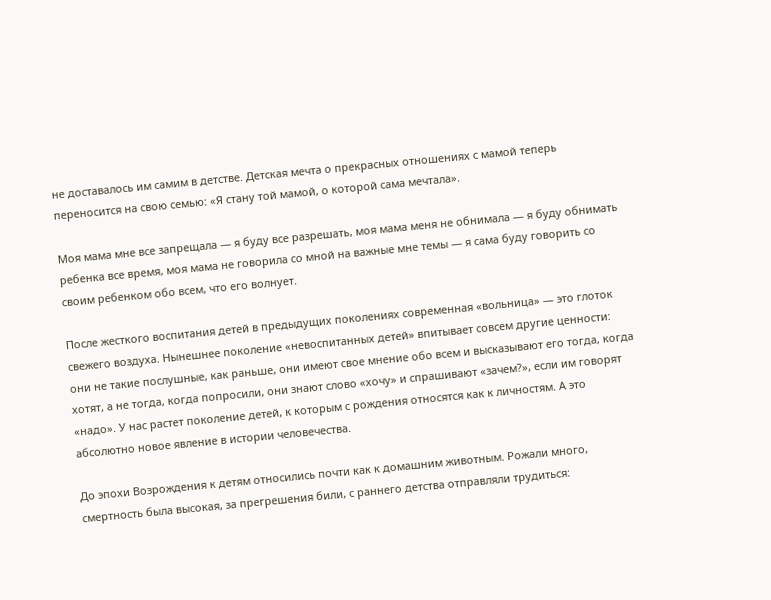не доставалось им самим в детстве. Детская мечта о прекрасных отношениях с мамой теперь переносится на свою семью: «Я стану той мамой, о которой сама мечтала».

Моя мама мне все запрещала — я буду все разрешать, моя мама меня не обнимала — я буду обнимать ребенка все время, моя мама не говорила со мной на важные мне темы — я сама буду говорить со своим ребенком обо всем, что его волнует.

После жесткого воспитания детей в предыдущих поколениях современная «вольница» — это глоток свежего воздуха. Нынешнее поколение «невоспитанных детей» впитывает совсем другие ценности: они не такие послушные, как раньше, они имеют свое мнение обо всем и высказывают его тогда, когда хотят, а не тогда, когда попросили, они знают слово «хочу» и спрашивают «зачем?», если им говорят «надо». У нас растет поколение детей, к которым с рождения относятся как к личностям. А это абсолютно новое явление в истории человечества.

До эпохи Возрождения к детям относились почти как к домашним животным. Рожали много, смертность была высокая, за прегрешения били, с раннего детства отправляли трудиться: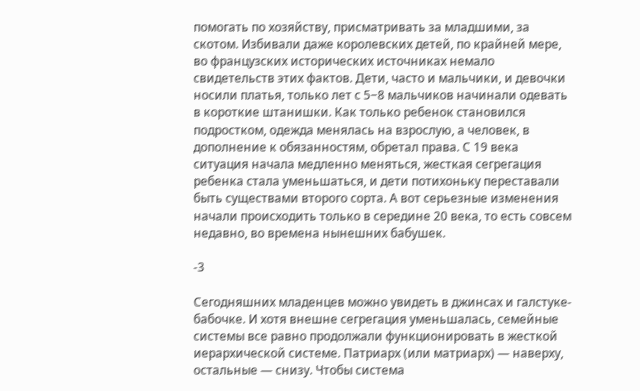помогать по хозяйству, присматривать за младшими, за скотом. Избивали даже королевских детей, по крайней мере, во французских исторических источниках немало свидетельств этих фактов. Дети, часто и мальчики, и девочки носили платья, только лет с 5−8 мальчиков начинали одевать в короткие штанишки. Как только ребенок становился подростком, одежда менялась на взрослую, а человек, в дополнение к обязанностям, обретал права. С 19 века ситуация начала медленно меняться, жесткая сегрегация ребенка стала уменьшаться, и дети потихоньку переставали быть существами второго сорта. А вот серьезные изменения начали происходить только в середине 20 века, то есть совсем недавно, во времена нынешних бабушек.

-3

Сегодняшних младенцев можно увидеть в джинсах и галстуке-бабочке. И хотя внешне сегрегация уменьшалась, семейные системы все равно продолжали функционировать в жесткой иерархической системе. Патриарх (или матриарх) — наверху, остальные — снизу. Чтобы система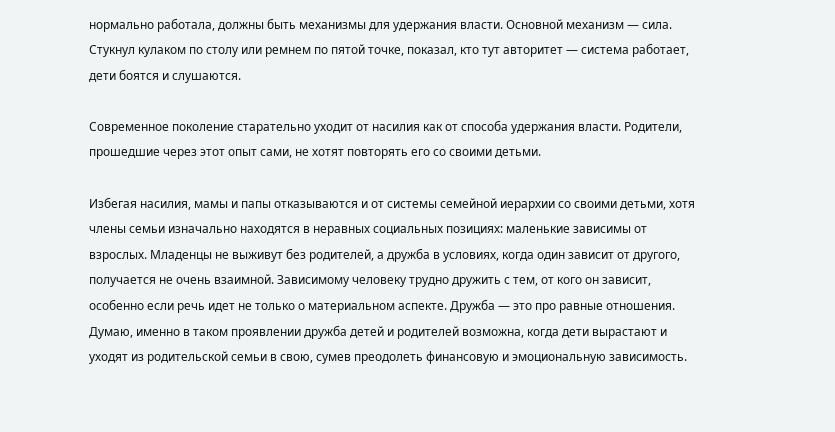нормально работала, должны быть механизмы для удержания власти. Основной механизм — сила. Стукнул кулаком по столу или ремнем по пятой точке, показал, кто тут авторитет — система работает, дети боятся и слушаются.

Современное поколение старательно уходит от насилия как от способа удержания власти. Родители, прошедшие через этот опыт сами, не хотят повторять его со своими детьми.

Избегая насилия, мамы и папы отказываются и от системы семейной иерархии со своими детьми, хотя члены семьи изначально находятся в неравных социальных позициях: маленькие зависимы от взрослых. Младенцы не выживут без родителей, а дружба в условиях, когда один зависит от другого, получается не очень взаимной. Зависимому человеку трудно дружить с тем, от кого он зависит, особенно если речь идет не только о материальном аспекте. Дружба — это про равные отношения. Думаю, именно в таком проявлении дружба детей и родителей возможна, когда дети вырастают и уходят из родительской семьи в свою, сумев преодолеть финансовую и эмоциональную зависимость.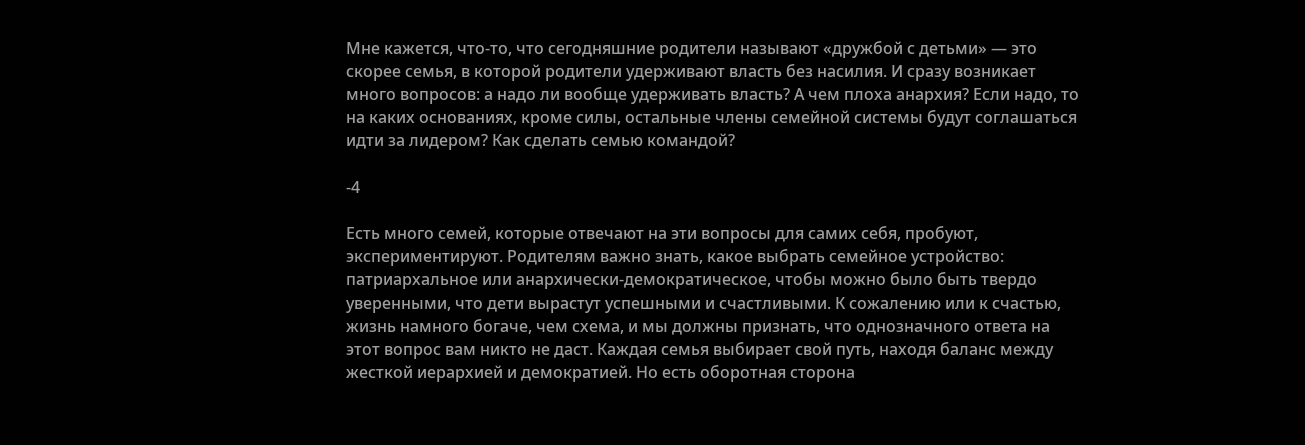Мне кажется, что-то, что сегодняшние родители называют «дружбой с детьми» — это скорее семья, в которой родители удерживают власть без насилия. И сразу возникает много вопросов: а надо ли вообще удерживать власть? А чем плоха анархия? Если надо, то на каких основаниях, кроме силы, остальные члены семейной системы будут соглашаться идти за лидером? Как сделать семью командой?

-4

Есть много семей, которые отвечают на эти вопросы для самих себя, пробуют, экспериментируют. Родителям важно знать, какое выбрать семейное устройство: патриархальное или анархически-демократическое, чтобы можно было быть твердо уверенными, что дети вырастут успешными и счастливыми. К сожалению или к счастью, жизнь намного богаче, чем схема, и мы должны признать, что однозначного ответа на этот вопрос вам никто не даст. Каждая семья выбирает свой путь, находя баланс между жесткой иерархией и демократией. Но есть оборотная сторона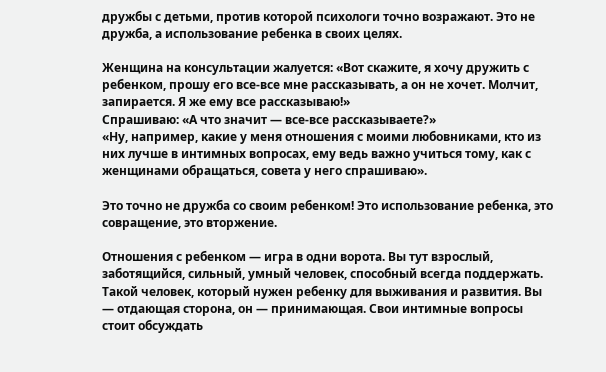дружбы с детьми, против которой психологи точно возражают. Это не дружба, а использование ребенка в своих целях.

Женщина на консультации жалуется: «Вот скажите, я хочу дружить с ребенком, прошу его все-все мне рассказывать, а он не хочет. Молчит, запирается. Я же ему все рассказываю!»
Спрашиваю: «А что значит — все-все рассказываете?»
«Ну, например, какие у меня отношения с моими любовниками, кто из них лучше в интимных вопросах, ему ведь важно учиться тому, как с женщинами обращаться, совета у него спрашиваю».

Это точно не дружба со своим ребенком! Это использование ребенка, это совращение, это вторжение.

Отношения с ребенком — игра в одни ворота. Вы тут взрослый, заботящийся, сильный, умный человек, способный всегда поддержать. Такой человек, который нужен ребенку для выживания и развития. Вы — отдающая сторона, он — принимающая. Свои интимные вопросы стоит обсуждать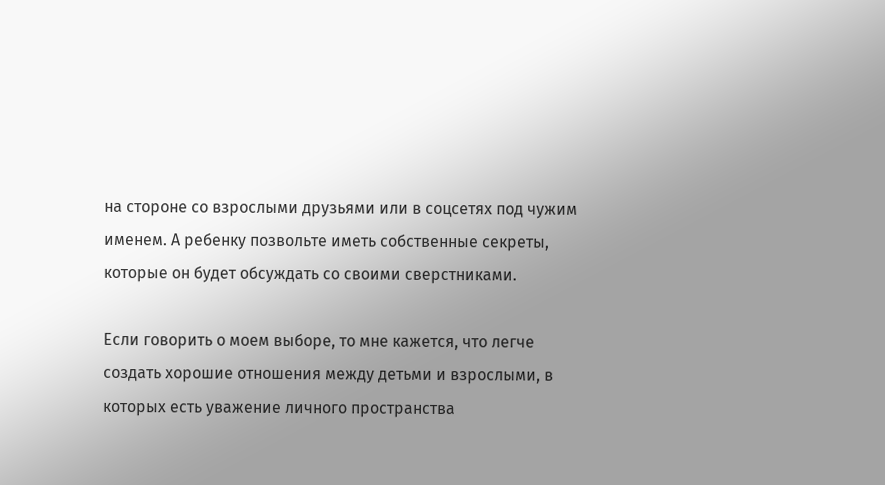на стороне со взрослыми друзьями или в соцсетях под чужим именем. А ребенку позвольте иметь собственные секреты, которые он будет обсуждать со своими сверстниками.

Если говорить о моем выборе, то мне кажется, что легче создать хорошие отношения между детьми и взрослыми, в которых есть уважение личного пространства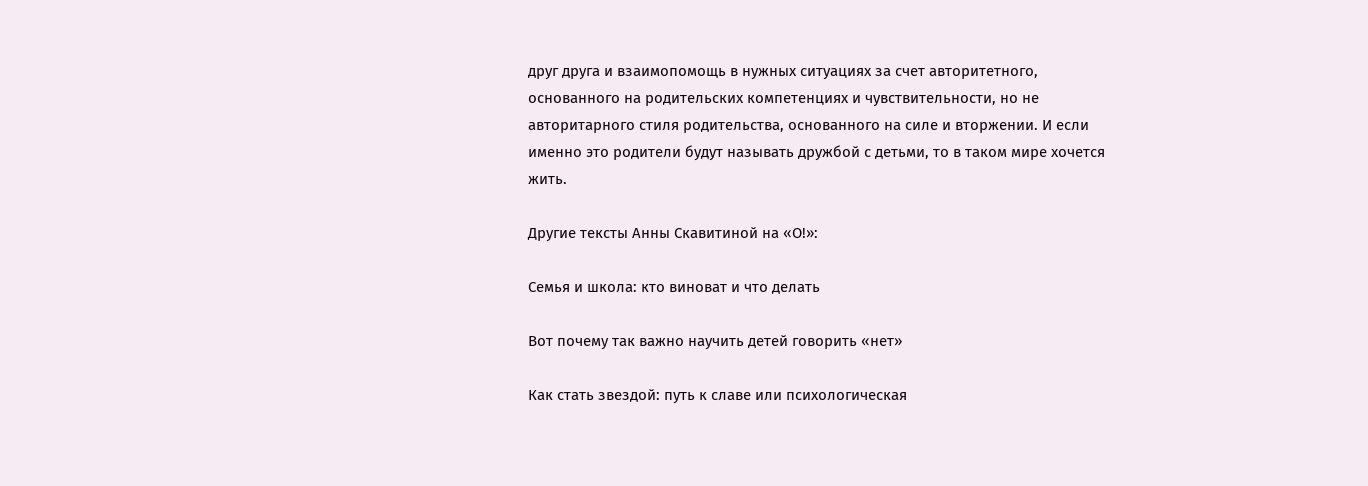друг друга и взаимопомощь в нужных ситуациях за счет авторитетного, основанного на родительских компетенциях и чувствительности, но не авторитарного стиля родительства, основанного на силе и вторжении. И если именно это родители будут называть дружбой с детьми, то в таком мире хочется жить.

Другие тексты Анны Скавитиной на «О!»:

Семья и школа: кто виноват и что делать

Вот почему так важно научить детей говорить «нет»

Как стать звездой: путь к славе или психологическая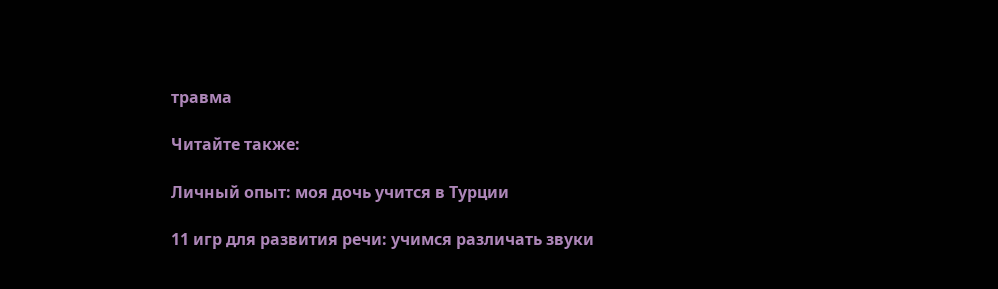травма

Читайте также:

Личный опыт: моя дочь учится в Турции

11 игр для развития речи: учимся различать звуки